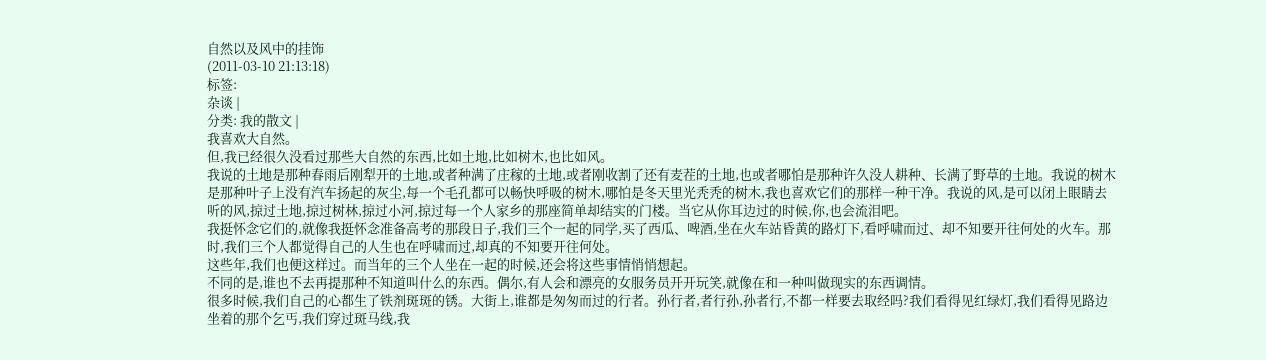自然以及风中的挂饰
(2011-03-10 21:13:18)
标签:
杂谈 |
分类: 我的散文 |
我喜欢大自然。
但,我已经很久没看过那些大自然的东西,比如土地,比如树木,也比如风。
我说的土地是那种春雨后刚犁开的土地,或者种满了庄稼的土地,或者刚收割了还有麦茬的土地,也或者哪怕是那种许久没人耕种、长满了野草的土地。我说的树木是那种叶子上没有汽车扬起的灰尘,每一个毛孔都可以畅快呼吸的树木,哪怕是冬天里光秃秃的树木,我也喜欢它们的那样一种干净。我说的风,是可以闭上眼睛去听的风,掠过土地,掠过树林,掠过小河,掠过每一个人家乡的那座简单却结实的门楼。当它从你耳边过的时候,你,也会流泪吧。
我挺怀念它们的,就像我挺怀念准备高考的那段日子,我们三个一起的同学,买了西瓜、啤酒,坐在火车站昏黄的路灯下,看呼啸而过、却不知要开往何处的火车。那时,我们三个人都觉得自己的人生也在呼啸而过,却真的不知要开往何处。
这些年,我们也便这样过。而当年的三个人坐在一起的时候,还会将这些事情悄悄想起。
不同的是,谁也不去再提那种不知道叫什么的东西。偶尔,有人会和漂亮的女服务员开开玩笑,就像在和一种叫做现实的东西调情。
很多时候,我们自己的心都生了铁剂斑斑的锈。大街上,谁都是匆匆而过的行者。孙行者,者行孙,孙者行,不都一样要去取经吗?我们看得见红绿灯,我们看得见路边坐着的那个乞丐,我们穿过斑马线,我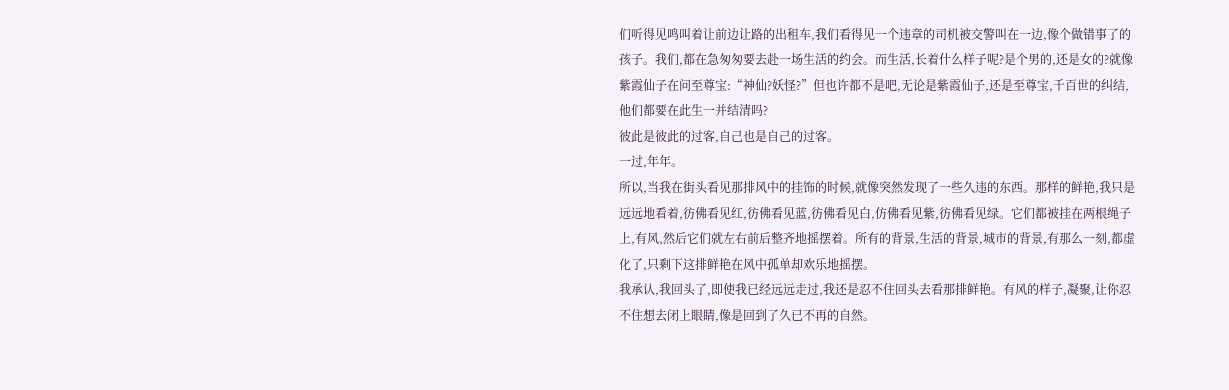们听得见鸣叫着让前边让路的出租车,我们看得见一个违章的司机被交警叫在一边,像个做错事了的孩子。我们,都在急匆匆要去赴一场生活的约会。而生活,长着什么样子呢?是个男的,还是女的?就像紫霞仙子在问至尊宝:“神仙?妖怪?”但也许都不是吧,无论是紫霞仙子,还是至尊宝,千百世的纠结,他们都要在此生一并结清吗?
彼此是彼此的过客,自己也是自己的过客。
一过,年年。
所以,当我在街头看见那排风中的挂饰的时候,就像突然发现了一些久违的东西。那样的鲜艳,我只是远远地看着,彷佛看见红,彷佛看见蓝,彷佛看见白,仿佛看见紫,彷佛看见绿。它们都被挂在两根绳子上,有风,然后它们就左右前后整齐地摇摆着。所有的背景,生活的背景,城市的背景,有那么一刻,都虚化了,只剩下这排鲜艳在风中孤单却欢乐地摇摆。
我承认,我回头了,即使我已经远远走过,我还是忍不住回头去看那排鲜艳。有风的样子,凝聚,让你忍不住想去闭上眼睛,像是回到了久已不再的自然。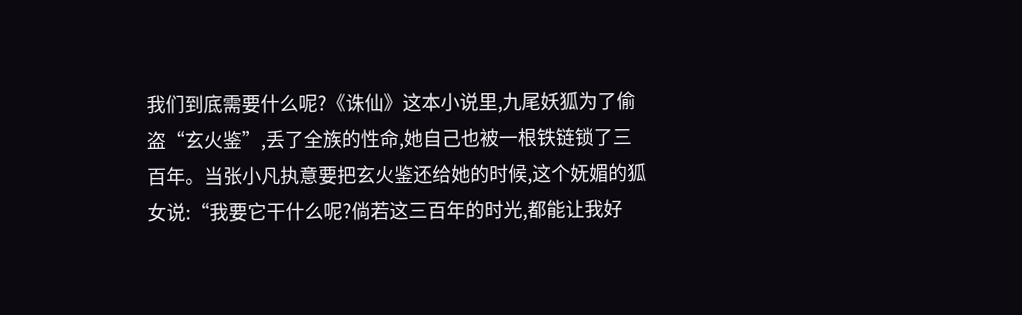我们到底需要什么呢?《诛仙》这本小说里,九尾妖狐为了偷盗“玄火鉴”,丢了全族的性命,她自己也被一根铁链锁了三百年。当张小凡执意要把玄火鉴还给她的时候,这个妩媚的狐女说:“我要它干什么呢?倘若这三百年的时光,都能让我好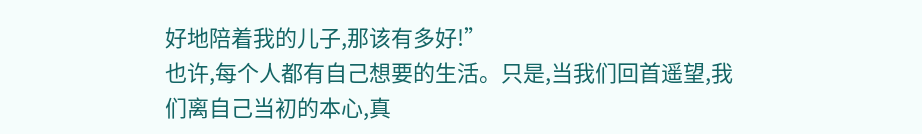好地陪着我的儿子,那该有多好!”
也许,每个人都有自己想要的生活。只是,当我们回首遥望,我们离自己当初的本心,真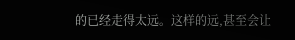的已经走得太远。这样的远,甚至会让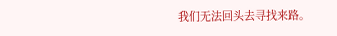我们无法回头去寻找来路。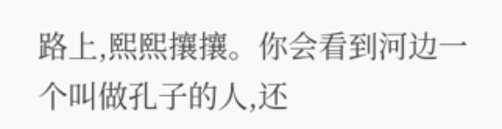路上,熙熙攘攘。你会看到河边一个叫做孔子的人,还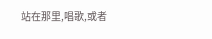站在那里,唱歌,或者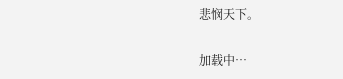悲悯天下。

加载中…